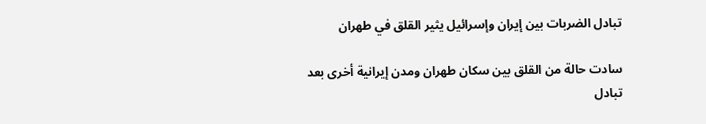تبادل الضربات بين إيران وإسرائيل يثير القلق في طهران

سادت حالة من القلق بين سكان طهران ومدن إيرانية أخرى بعد تبادل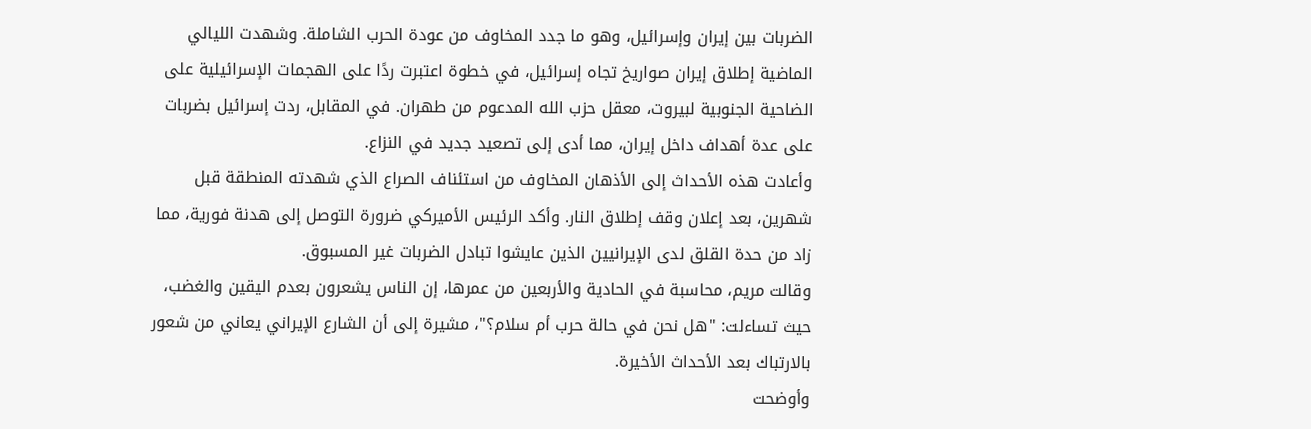الضربات بين إيران وإسرائيل، وهو ما جدد المخاوف من عودة الحرب الشاملة. وشهدت الليالي الماضية إطلاق إيران صواريخ تجاه إسرائيل، في خطوة اعتبرت ردًا على الهجمات الإسرائيلية على الضاحية الجنوبية لبيروت، معقل حزب الله المدعوم من طهران. في المقابل، ردت إسرائيل بضربات على عدة أهداف داخل إيران، مما أدى إلى تصعيد جديد في النزاع.
وأعادت هذه الأحداث إلى الأذهان المخاوف من استئناف الصراع الذي شهدته المنطقة قبل شهرين، بعد إعلان وقف إطلاق النار. وأكد الرئيس الأميركي ضرورة التوصل إلى هدنة فورية، مما زاد من حدة القلق لدى الإيرانيين الذين عايشوا تبادل الضربات غير المسبوق.
وقالت مريم، محاسبة في الحادية والأربعين من عمرها، إن الناس يشعرون بعدم اليقين والغضب، حيث تساءلت: "هل نحن في حالة حرب أم سلام؟"، مشيرة إلى أن الشارع الإيراني يعاني من شعور بالارتباك بعد الأحداث الأخيرة.
وأوضحت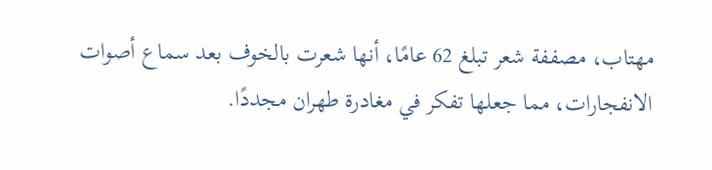مهتاب، مصففة شعر تبلغ 62 عامًا، أنها شعرت بالخوف بعد سماع أصوات الانفجارات، مما جعلها تفكر في مغادرة طهران مجددًا.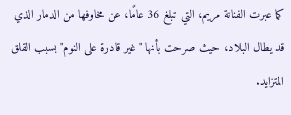كما عبرت الفنانة مريم، التي تبلغ 36 عامًا، عن مخاوفها من الدمار الذي قد يطال البلاد، حيث صرحت بأنها "غير قادرة على النوم" بسبب القلق المتزايد.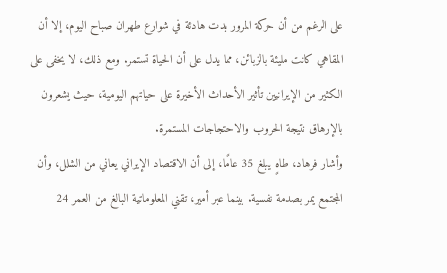على الرغم من أن حركة المرور بدت هادئة في شوارع طهران صباح اليوم، إلا أن المقاهي كانت مليئة بالزبائن، مما يدل على أن الحياة تستمر. ومع ذلك، لا يخفى على الكثير من الإيرانيين تأثير الأحداث الأخيرة على حياتهم اليومية، حيث يشعرون بالإرهاق نتيجة الحروب والاحتجاجات المستمرة.
وأشار فرهاد، طاهٍ يبلغ 35 عامًا، إلى أن الاقتصاد الإيراني يعاني من الشلل، وأن المجتمع يمر بصدمة نفسية. بينما عبر أمير، تقني المعلوماتية البالغ من العمر 24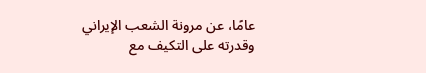عامًا، عن مرونة الشعب الإيراني وقدرته على التكيف مع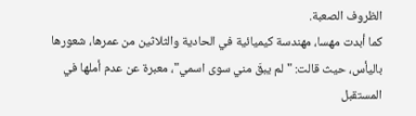الظروف الصعبة.
كما أبدت مهسا، مهندسة كيميائية في الحادية والثلاثين من عمرها، شعورها باليأس، حيث قالت: "لم يبقَ مني سوى اسمي"، معبرة عن عدم أملها في المستقبل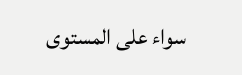سواء على المستوى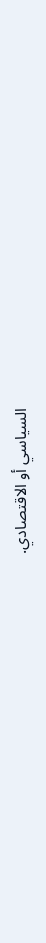السياسي أو الاقتصادي.